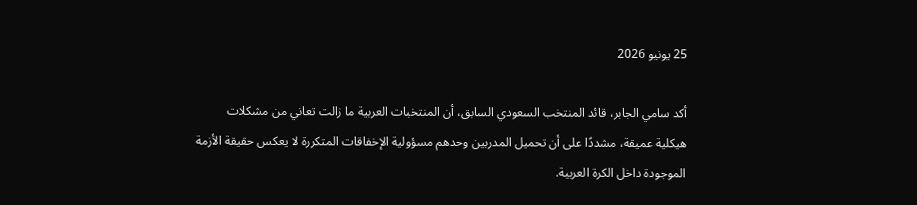25 يونيو 2026

أكد سامي الجابر، قائد المنتخب السعودي السابق، أن المنتخبات العربية ما زالت تعاني من مشكلات هيكلية عميقة، مشددًا على أن تحميل المدربين وحدهم مسؤولية الإخفاقات المتكررة لا يعكس حقيقة الأزمة الموجودة داخل الكرة العربية.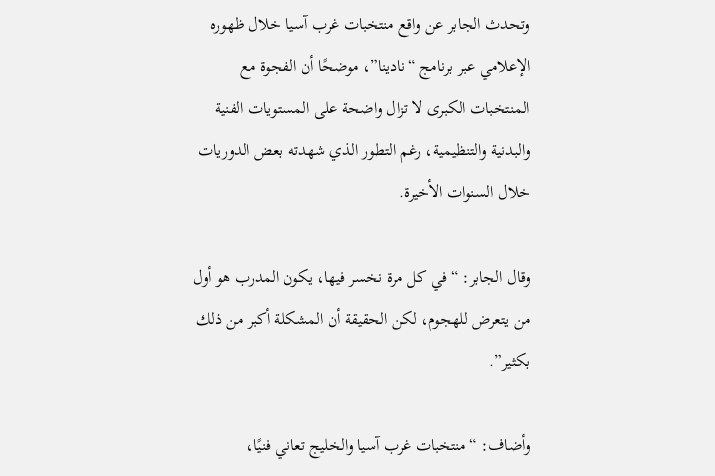وتحدث الجابر عن واقع منتخبات غرب آسيا خلال ظهوره الإعلامي عبر برنامج “نادينا”، موضحًا أن الفجوة مع المنتخبات الكبرى لا تزال واضحة على المستويات الفنية والبدنية والتنظيمية، رغم التطور الذي شهدته بعض الدوريات خلال السنوات الأخيرة.

وقال الجابر: “في كل مرة نخسر فيها، يكون المدرب هو أول من يتعرض للهجوم، لكن الحقيقة أن المشكلة أكبر من ذلك بكثير”.

وأضاف: “منتخبات غرب آسيا والخليج تعاني فنيًا،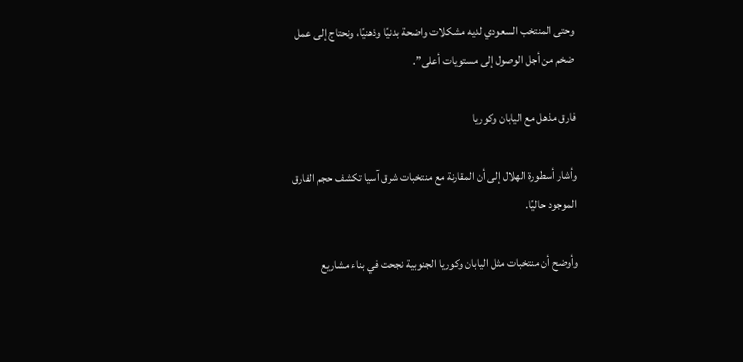وحتى المنتخب السعودي لديه مشكلات واضحة بدنيًا وذهنيًا، ونحتاج إلى عمل ضخم من أجل الوصول إلى مستويات أعلى”.

فارق مذهل مع اليابان وكوريا

وأشار أسطورة الهلال إلى أن المقارنة مع منتخبات شرق آسيا تكشف حجم الفارق الموجود حاليًا.

وأوضح أن منتخبات مثل اليابان وكوريا الجنوبية نجحت في بناء مشاريع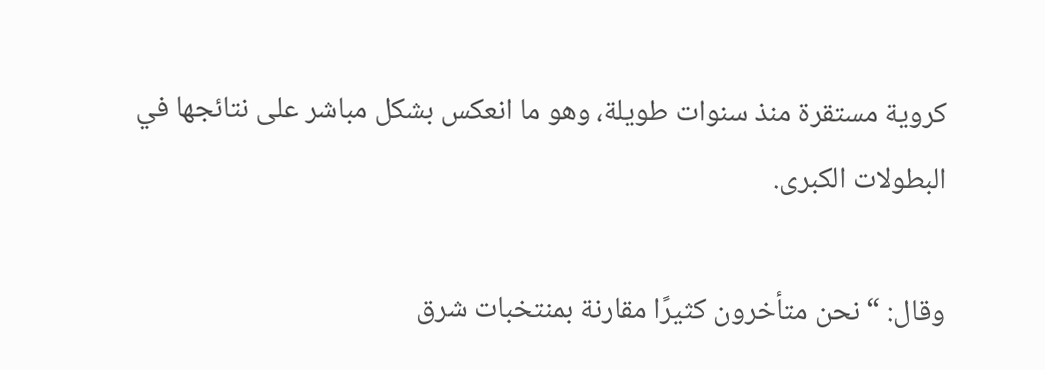كروية مستقرة منذ سنوات طويلة، وهو ما انعكس بشكل مباشر على نتائجها في البطولات الكبرى.

وقال: “نحن متأخرون كثيرًا مقارنة بمنتخبات شرق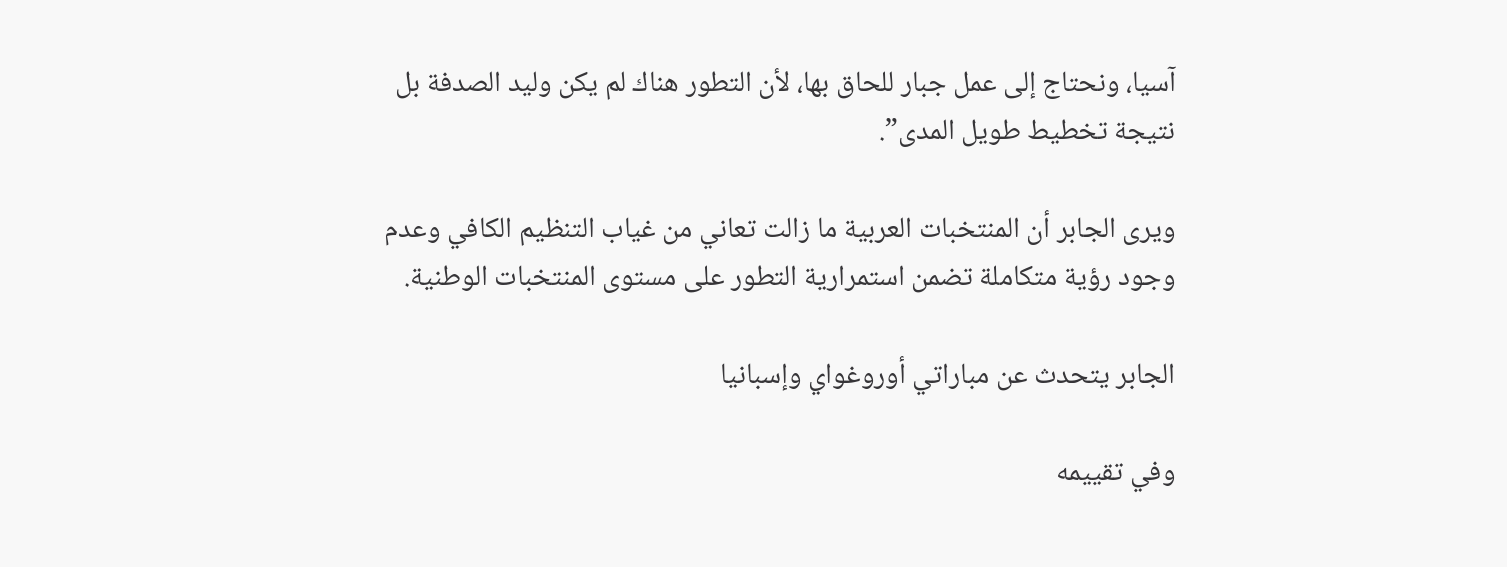آسيا، ونحتاج إلى عمل جبار للحاق بها، لأن التطور هناك لم يكن وليد الصدفة بل نتيجة تخطيط طويل المدى”.

ويرى الجابر أن المنتخبات العربية ما زالت تعاني من غياب التنظيم الكافي وعدم وجود رؤية متكاملة تضمن استمرارية التطور على مستوى المنتخبات الوطنية.

الجابر يتحدث عن مباراتي أوروغواي وإسبانيا

وفي تقييمه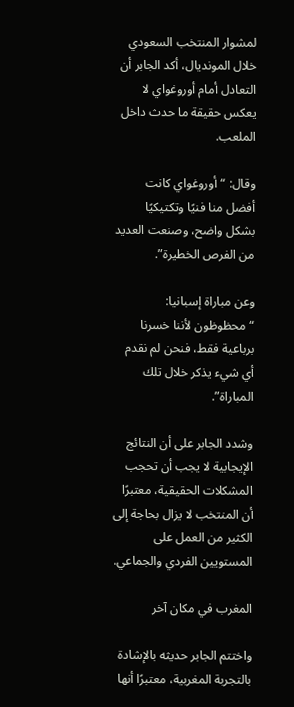لمشوار المنتخب السعودي خلال المونديال، أكد الجابر أن التعادل أمام أوروغواي لا يعكس حقيقة ما حدث داخل الملعب.

وقال: “أوروغواي كانت أفضل منا فنيًا وتكتيكيًا بشكل واضح، وصنعت العديد من الفرص الخطيرة”.

وعن مباراة إسبانيا: “محظوظون لأننا خسرنا برباعية فقط، فنحن لم نقدم أي شيء يذكر خلال تلك المباراة”.

وشدد الجابر على أن النتائج الإيجابية لا يجب أن تحجب المشكلات الحقيقية، معتبرًا أن المنتخب لا يزال بحاجة إلى الكثير من العمل على المستويين الفردي والجماعي.

المغرب في مكان آخر

واختتم الجابر حديثه بالإشادة بالتجربة المغربية، معتبرًا أنها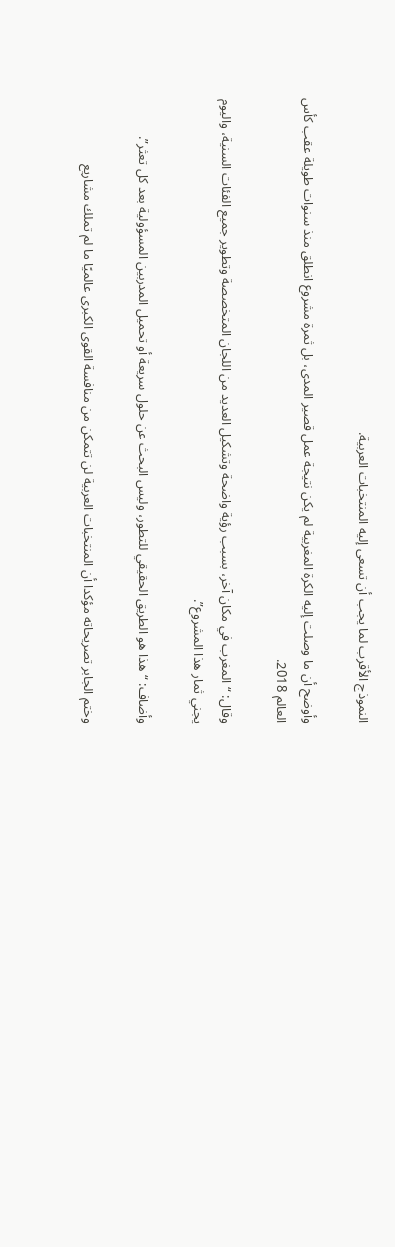النموذج الأقرب لما يجب أن تسعى إليه المنتخبات العربية.

وأوضح أن ما وصلت إليه الكرة المغربية لم يكن نتيجة عمل قصير المدى، بل ثمرة مشروع انطلق منذ سنوات طويلة عقب كأس العالم 2018.

وقال: “المغرب في مكان آخر، بسبب رؤية واضحة وتشكيل العديد من اللجان المتخصصة وتطوير جميع الفئات السنية، واليوم يجني ثمار هذا المشروع”.

وأضاف: “هذا هو الطريق الحقيقي للتطور، وليس البحث عن حلول سريعة أو تحميل المدربين المسؤولية بعد كل تعثر”.

وختم الجابر تصريحاته مؤكدا أن المنتخبات العربية لن تتمكن من منافسة القوى الكبرى عالميًا ما لم تملك مشاريع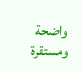واضحة ومستقرة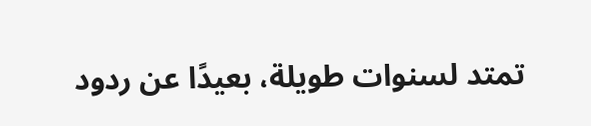تمتد لسنوات طويلة، بعيدًا عن ردود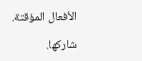الأفعال المؤقتة.

شاركها.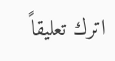اترك تعليقاً